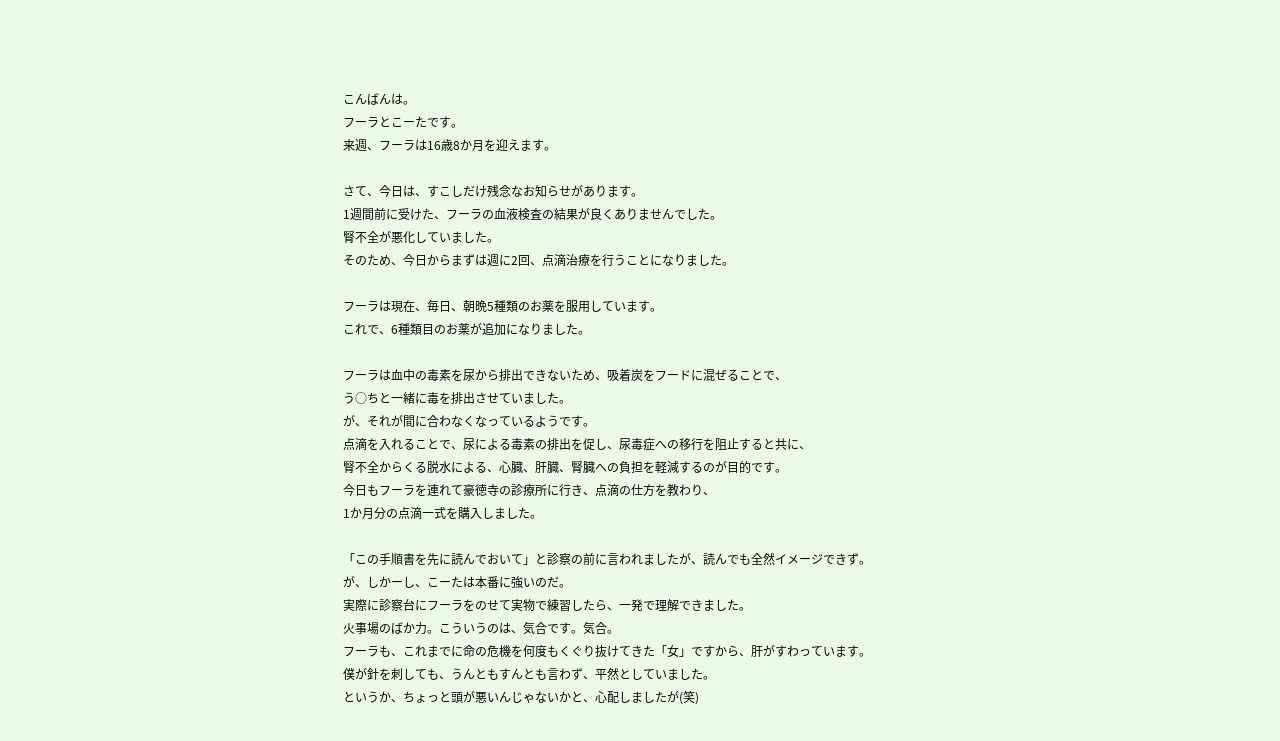こんばんは。
フーラとこーたです。
来週、フーラは16歳8か月を迎えます。

さて、今日は、すこしだけ残念なお知らせがあります。
1週間前に受けた、フーラの血液検査の結果が良くありませんでした。
腎不全が悪化していました。
そのため、今日からまずは週に2回、点滴治療を行うことになりました。

フーラは現在、毎日、朝晩5種類のお薬を服用しています。
これで、6種類目のお薬が追加になりました。

フーラは血中の毒素を尿から排出できないため、吸着炭をフードに混ぜることで、
う○ちと一緒に毒を排出させていました。
が、それが間に合わなくなっているようです。
点滴を入れることで、尿による毒素の排出を促し、尿毒症への移行を阻止すると共に、
腎不全からくる脱水による、心臓、肝臓、腎臓への負担を軽減するのが目的です。
今日もフーラを連れて豪徳寺の診療所に行き、点滴の仕方を教わり、
1か月分の点滴一式を購入しました。

「この手順書を先に読んでおいて」と診察の前に言われましたが、読んでも全然イメージできず。
が、しかーし、こーたは本番に強いのだ。
実際に診察台にフーラをのせて実物で練習したら、一発で理解できました。
火事場のばか力。こういうのは、気合です。気合。
フーラも、これまでに命の危機を何度もくぐり抜けてきた「女」ですから、肝がすわっています。
僕が針を刺しても、うんともすんとも言わず、平然としていました。
というか、ちょっと頭が悪いんじゃないかと、心配しましたが(笑)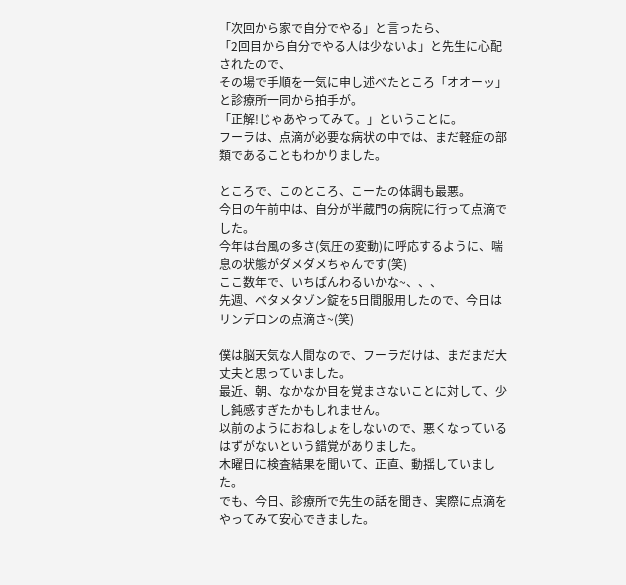「次回から家で自分でやる」と言ったら、
「2回目から自分でやる人は少ないよ」と先生に心配されたので、
その場で手順を一気に申し述べたところ「オオーッ」と診療所一同から拍手が。
「正解!じゃあやってみて。」ということに。
フーラは、点滴が必要な病状の中では、まだ軽症の部類であることもわかりました。

ところで、このところ、こーたの体調も最悪。
今日の午前中は、自分が半蔵門の病院に行って点滴でした。
今年は台風の多さ(気圧の変動)に呼応するように、喘息の状態がダメダメちゃんです(笑)
ここ数年で、いちばんわるいかな~、、、
先週、ベタメタゾン錠を5日間服用したので、今日はリンデロンの点滴さ~(笑)

僕は脳天気な人間なので、フーラだけは、まだまだ大丈夫と思っていました。
最近、朝、なかなか目を覚まさないことに対して、少し鈍感すぎたかもしれません。
以前のようにおねしょをしないので、悪くなっているはずがないという錯覚がありました。
木曜日に検査結果を聞いて、正直、動揺していました。
でも、今日、診療所で先生の話を聞き、実際に点滴をやってみて安心できました。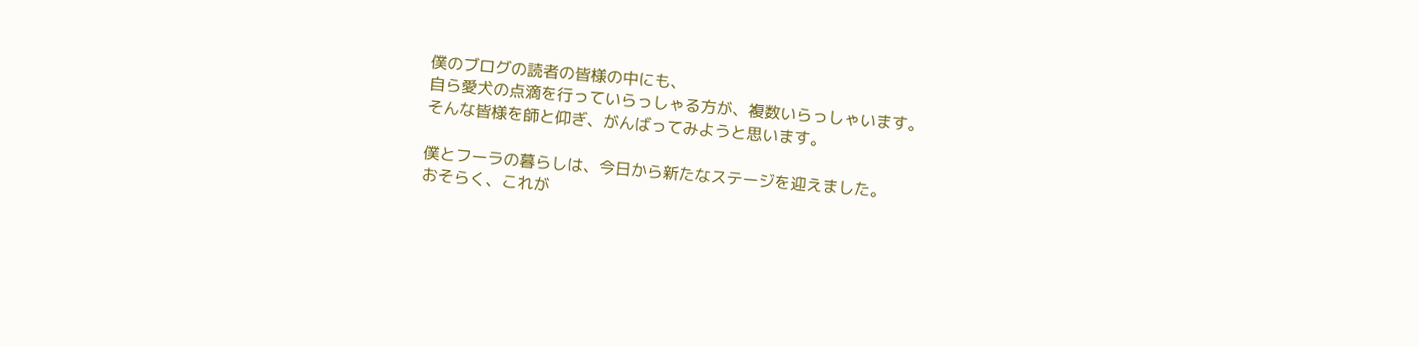僕のブログの読者の皆様の中にも、
自ら愛犬の点滴を行っていらっしゃる方が、複数いらっしゃいます。
そんな皆様を師と仰ぎ、がんばってみようと思います。

僕とフーラの暮らしは、今日から新たなステージを迎えました。
おそらく、これが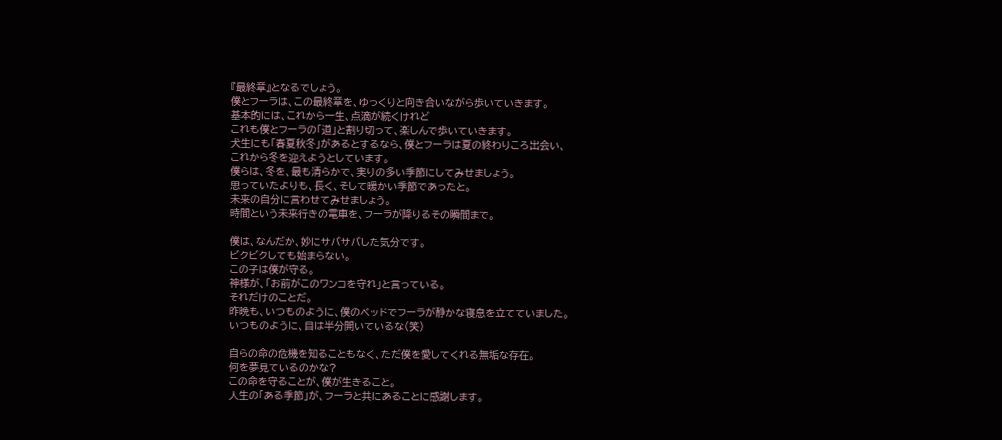『最終章』となるでしょう。
僕とフーラは、この最終章を、ゆっくりと向き合いながら歩いていきます。
基本的には、これから一生、点滴が続くけれど
これも僕とフーラの「道」と割り切って、楽しんで歩いていきます。
犬生にも「春夏秋冬」があるとするなら、僕とフーラは夏の終わりころ出会い、
これから冬を迎えようとしています。
僕らは、冬を、最も清らかで、実りの多い季節にしてみせましょう。
思っていたよりも、長く、そして暖かい季節であったと。
未来の自分に言わせてみせましょう。
時間という未来行きの電車を、フーラが降りるその瞬間まで。

僕は、なんだか、妙にサバサバした気分です。
ビクビクしても始まらない。
この子は僕が守る。
神様が、「お前がこのワンコを守れ」と言っている。
それだけのことだ。
昨晩も、いつものように、僕のベッドでフーラが静かな寝息を立てていました。
いつものように、目は半分開いているな(笑)

自らの命の危機を知ることもなく、ただ僕を愛してくれる無垢な存在。
何を夢見ているのかな?
この命を守ることが、僕が生きること。
人生の「ある季節」が、フーラと共にあることに感謝します。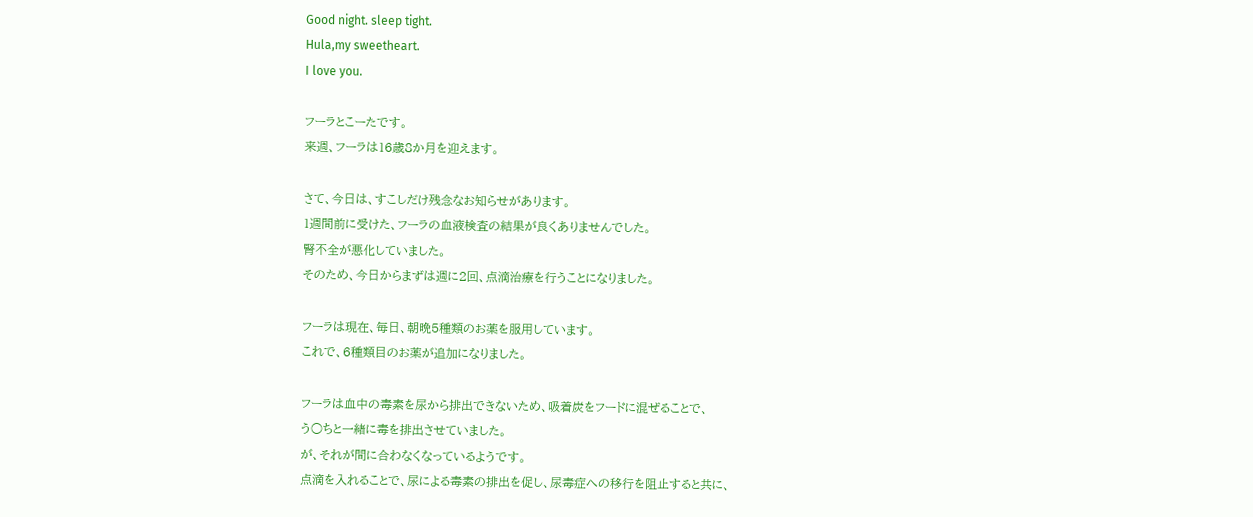Good night. sleep tight.
Hula,my sweetheart.
I love you.

フーラとこーたです。
来週、フーラは16歳8か月を迎えます。

さて、今日は、すこしだけ残念なお知らせがあります。
1週間前に受けた、フーラの血液検査の結果が良くありませんでした。
腎不全が悪化していました。
そのため、今日からまずは週に2回、点滴治療を行うことになりました。

フーラは現在、毎日、朝晩5種類のお薬を服用しています。
これで、6種類目のお薬が追加になりました。

フーラは血中の毒素を尿から排出できないため、吸着炭をフードに混ぜることで、
う○ちと一緒に毒を排出させていました。
が、それが間に合わなくなっているようです。
点滴を入れることで、尿による毒素の排出を促し、尿毒症への移行を阻止すると共に、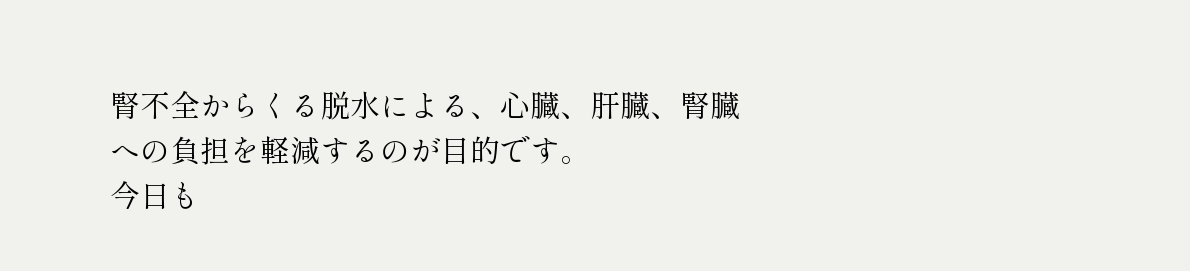腎不全からくる脱水による、心臓、肝臓、腎臓への負担を軽減するのが目的です。
今日も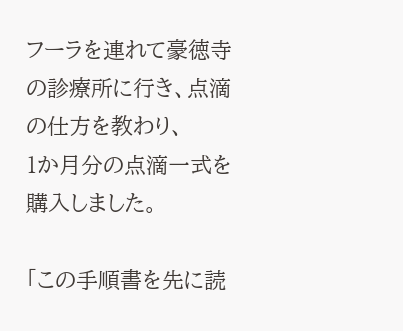フーラを連れて豪徳寺の診療所に行き、点滴の仕方を教わり、
1か月分の点滴一式を購入しました。

「この手順書を先に読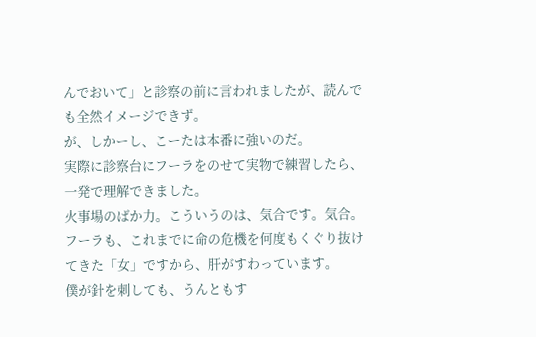んでおいて」と診察の前に言われましたが、読んでも全然イメージできず。
が、しかーし、こーたは本番に強いのだ。
実際に診察台にフーラをのせて実物で練習したら、一発で理解できました。
火事場のばか力。こういうのは、気合です。気合。
フーラも、これまでに命の危機を何度もくぐり抜けてきた「女」ですから、肝がすわっています。
僕が針を刺しても、うんともす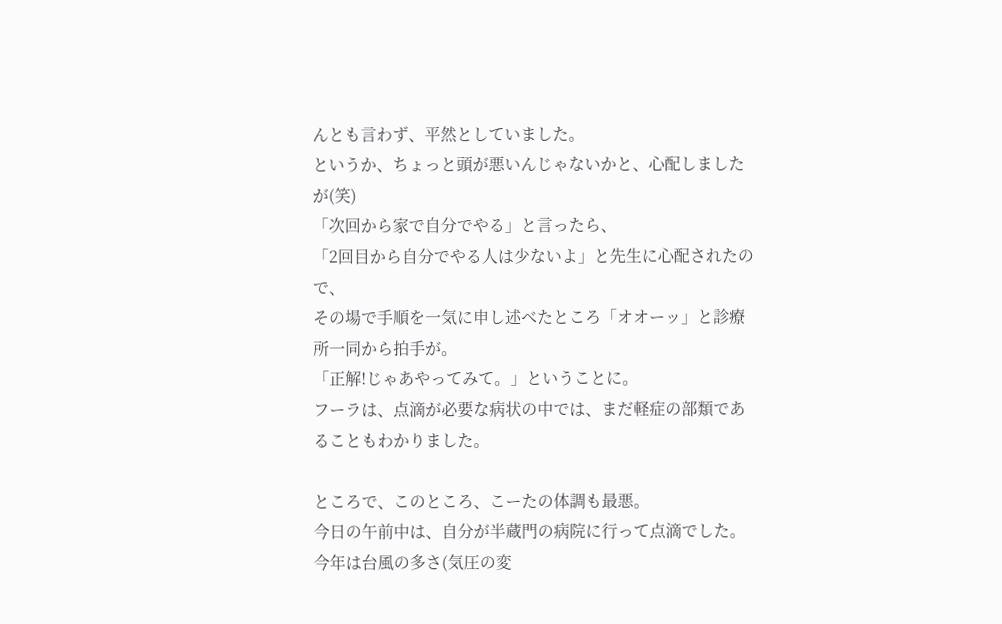んとも言わず、平然としていました。
というか、ちょっと頭が悪いんじゃないかと、心配しましたが(笑)
「次回から家で自分でやる」と言ったら、
「2回目から自分でやる人は少ないよ」と先生に心配されたので、
その場で手順を一気に申し述べたところ「オオーッ」と診療所一同から拍手が。
「正解!じゃあやってみて。」ということに。
フーラは、点滴が必要な病状の中では、まだ軽症の部類であることもわかりました。

ところで、このところ、こーたの体調も最悪。
今日の午前中は、自分が半蔵門の病院に行って点滴でした。
今年は台風の多さ(気圧の変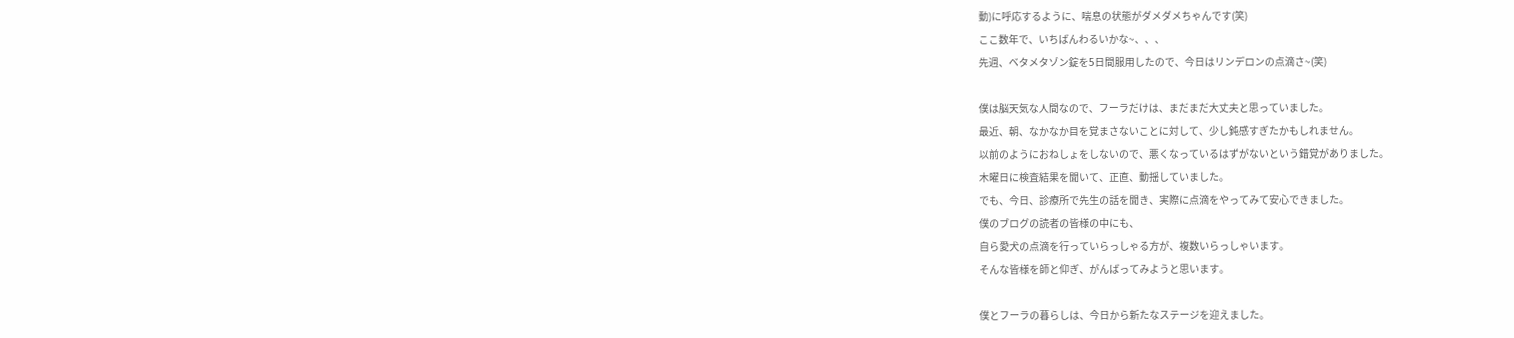動)に呼応するように、喘息の状態がダメダメちゃんです(笑)
ここ数年で、いちばんわるいかな~、、、
先週、ベタメタゾン錠を5日間服用したので、今日はリンデロンの点滴さ~(笑)

僕は脳天気な人間なので、フーラだけは、まだまだ大丈夫と思っていました。
最近、朝、なかなか目を覚まさないことに対して、少し鈍感すぎたかもしれません。
以前のようにおねしょをしないので、悪くなっているはずがないという錯覚がありました。
木曜日に検査結果を聞いて、正直、動揺していました。
でも、今日、診療所で先生の話を聞き、実際に点滴をやってみて安心できました。
僕のブログの読者の皆様の中にも、
自ら愛犬の点滴を行っていらっしゃる方が、複数いらっしゃいます。
そんな皆様を師と仰ぎ、がんばってみようと思います。

僕とフーラの暮らしは、今日から新たなステージを迎えました。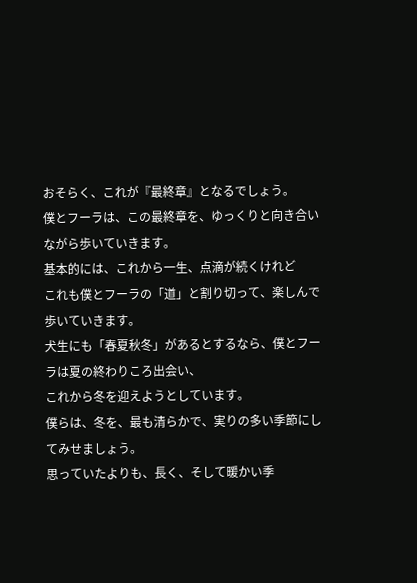おそらく、これが『最終章』となるでしょう。
僕とフーラは、この最終章を、ゆっくりと向き合いながら歩いていきます。
基本的には、これから一生、点滴が続くけれど
これも僕とフーラの「道」と割り切って、楽しんで歩いていきます。
犬生にも「春夏秋冬」があるとするなら、僕とフーラは夏の終わりころ出会い、
これから冬を迎えようとしています。
僕らは、冬を、最も清らかで、実りの多い季節にしてみせましょう。
思っていたよりも、長く、そして暖かい季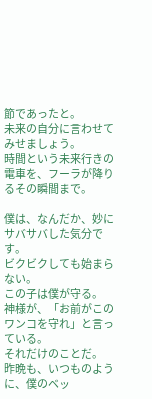節であったと。
未来の自分に言わせてみせましょう。
時間という未来行きの電車を、フーラが降りるその瞬間まで。

僕は、なんだか、妙にサバサバした気分です。
ビクビクしても始まらない。
この子は僕が守る。
神様が、「お前がこのワンコを守れ」と言っている。
それだけのことだ。
昨晩も、いつものように、僕のベッ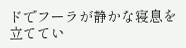ドでフーラが静かな寝息を立ててい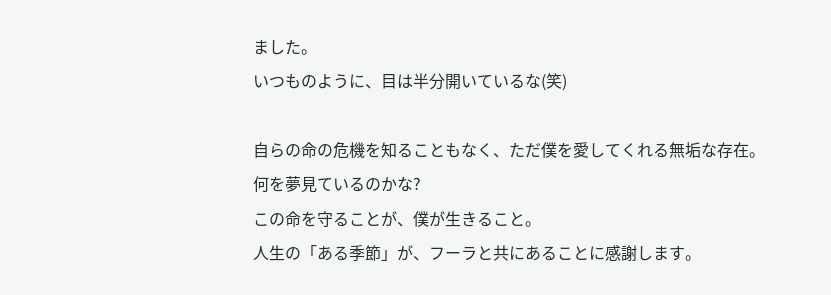ました。
いつものように、目は半分開いているな(笑)

自らの命の危機を知ることもなく、ただ僕を愛してくれる無垢な存在。
何を夢見ているのかな?
この命を守ることが、僕が生きること。
人生の「ある季節」が、フーラと共にあることに感謝します。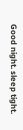Good night. sleep tight.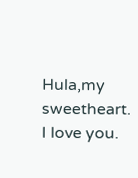Hula,my sweetheart.
I love you.